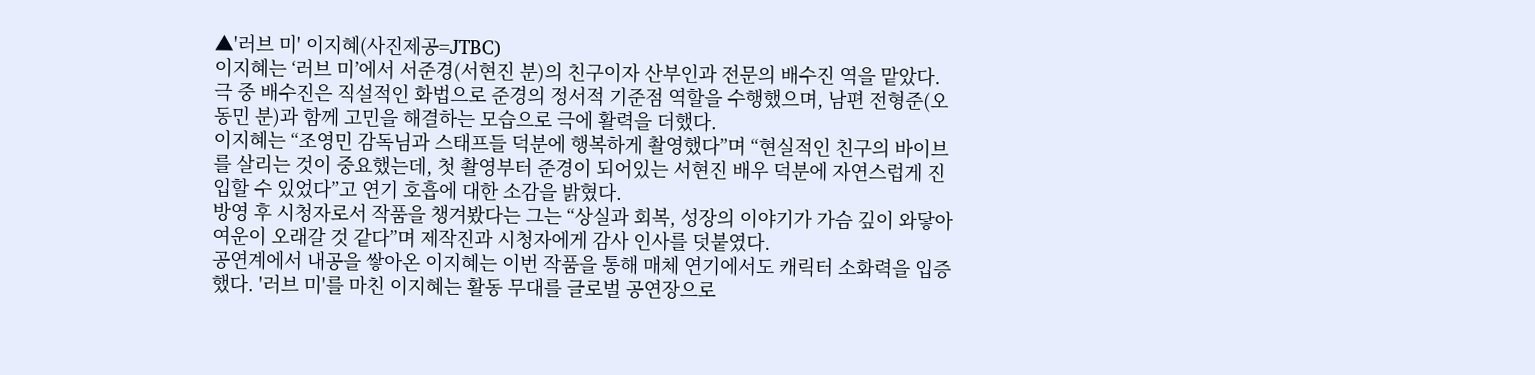▲'러브 미' 이지혜(사진제공=JTBC)
이지혜는 ‘러브 미’에서 서준경(서현진 분)의 친구이자 산부인과 전문의 배수진 역을 맡았다. 극 중 배수진은 직설적인 화법으로 준경의 정서적 기준점 역할을 수행했으며, 남편 전형준(오동민 분)과 함께 고민을 해결하는 모습으로 극에 활력을 더했다.
이지혜는 “조영민 감독님과 스태프들 덕분에 행복하게 촬영했다”며 “현실적인 친구의 바이브를 살리는 것이 중요했는데, 첫 촬영부터 준경이 되어있는 서현진 배우 덕분에 자연스럽게 진입할 수 있었다”고 연기 호흡에 대한 소감을 밝혔다.
방영 후 시청자로서 작품을 챙겨봤다는 그는 “상실과 회복, 성장의 이야기가 가슴 깊이 와닿아 여운이 오래갈 것 같다”며 제작진과 시청자에게 감사 인사를 덧붙였다.
공연계에서 내공을 쌓아온 이지혜는 이번 작품을 통해 매체 연기에서도 캐릭터 소화력을 입증했다. '러브 미'를 마친 이지혜는 활동 무대를 글로벌 공연장으로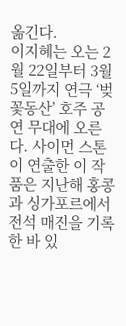옮긴다.
이지혜는 오는 2월 22일부터 3월 5일까지 연극 ‘벚꽃동산’ 호주 공연 무대에 오른다. 사이먼 스톤이 연출한 이 작품은 지난해 홍콩과 싱가포르에서 전석 매진을 기록한 바 있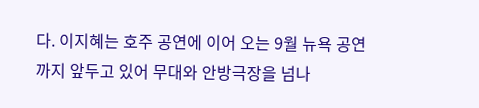다. 이지혜는 호주 공연에 이어 오는 9월 뉴욕 공연까지 앞두고 있어 무대와 안방극장을 넘나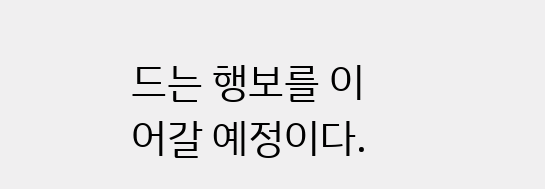드는 행보를 이어갈 예정이다.